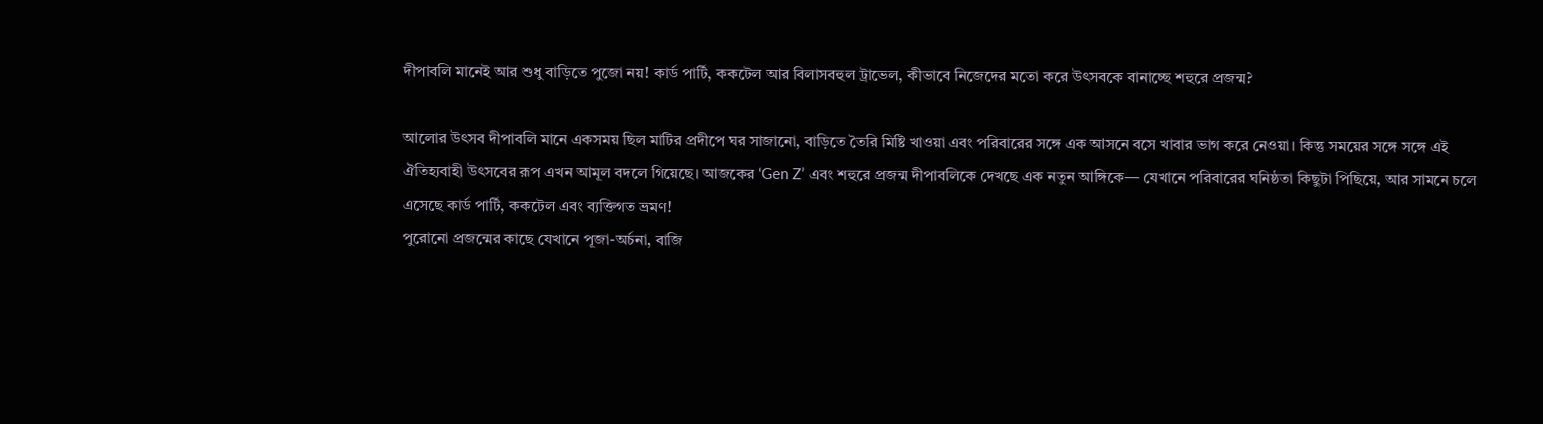দীপাবলি মানেই আর শুধু বাড়িতে পুজো নয়! কার্ড পার্টি, ককটেল আর বিলাসবহুল ট্রাভেল, কীভাবে নিজেদের মতো করে উৎসবকে বানাচ্ছে শহুরে প্রজন্ম?

আলোর উৎসব দীপাবলি মানে একসময় ছিল মাটির প্রদীপে ঘর সাজানো, বাড়িতে তৈরি মিষ্টি খাওয়া এবং পরিবারের সঙ্গে এক আসনে বসে খাবার ভাগ করে নেওয়া। কিন্তু সময়ের সঙ্গে সঙ্গে এই ঐতিহ্যবাহী উৎসবের রূপ এখন আমূল বদলে গিয়েছে। আজকের ‘Gen Z’ এবং শহুরে প্রজন্ম দীপাবলিকে দেখছে এক নতুন আঙ্গিকে— যেখানে পরিবারের ঘনিষ্ঠতা কিছুটা পিছিয়ে, আর সামনে চলে এসেছে কার্ড পার্টি, ককটেল এবং ব্যক্তিগত ভ্রমণ!
পুরোনো প্রজন্মের কাছে যেখানে পূজা-অর্চনা, বাজি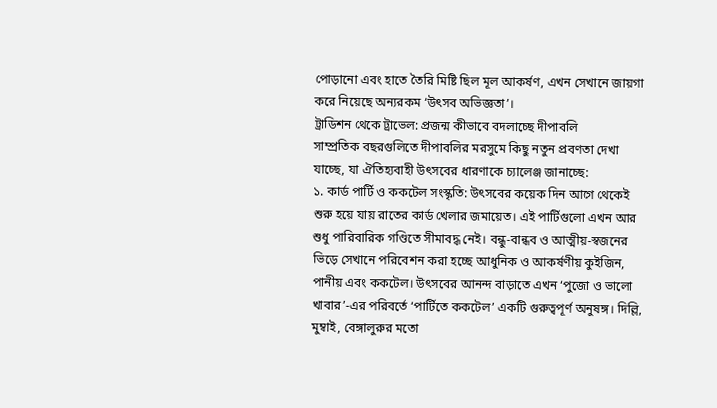পোড়ানো এবং হাতে তৈরি মিষ্টি ছিল মূল আকর্ষণ, এখন সেখানে জায়গা করে নিয়েছে অন্যরকম ‘উৎসব অভিজ্ঞতা’।
ট্রাডিশন থেকে ট্রাভেল: প্রজন্ম কীভাবে বদলাচ্ছে দীপাবলি
সাম্প্রতিক বছরগুলিতে দীপাবলির মরসুমে কিছু নতুন প্রবণতা দেখা যাচ্ছে, যা ঐতিহ্যবাহী উৎসবের ধারণাকে চ্যালেঞ্জ জানাচ্ছে:
১. কার্ড পার্টি ও ককটেল সংস্কৃতি: উৎসবের কয়েক দিন আগে থেকেই শুরু হয়ে যায় রাতের কার্ড খেলার জমায়েত। এই পার্টিগুলো এখন আর শুধু পারিবারিক গণ্ডিতে সীমাবদ্ধ নেই। বন্ধু-বান্ধব ও আত্মীয়-স্বজনের ভিড়ে সেখানে পরিবেশন করা হচ্ছে আধুনিক ও আকর্ষণীয় কুইজিন, পানীয় এবং ককটেল। উৎসবের আনন্দ বাড়াতে এখন ‘পুজো ও ভালো খাবার’-এর পরিবর্তে ‘পার্টিতে ককটেল’ একটি গুরুত্বপূর্ণ অনুষঙ্গ। দিল্লি, মুম্বাই, বেঙ্গালুরুর মতো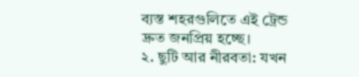ব্যস্ত শহরগুলিতে এই ট্রেন্ড দ্রুত জনপ্রিয় হচ্ছে।
২. ছুটি আর নীরবতা: যখন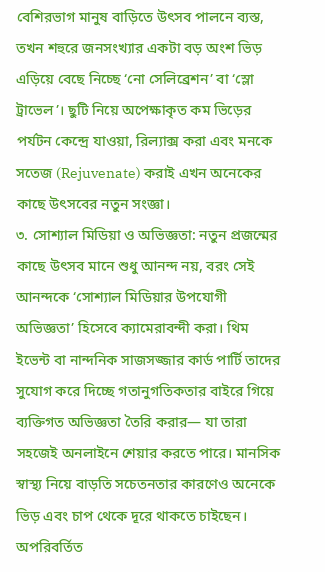বেশিরভাগ মানুষ বাড়িতে উৎসব পালনে ব্যস্ত, তখন শহুরে জনসংখ্যার একটা বড় অংশ ভিড় এড়িয়ে বেছে নিচ্ছে ‘নো সেলিব্রেশন’ বা ‘স্লো ট্রাভেল’। ছুটি নিয়ে অপেক্ষাকৃত কম ভিড়ের পর্যটন কেন্দ্রে যাওয়া, রিল্যাক্স করা এবং মনকে সতেজ (Rejuvenate) করাই এখন অনেকের কাছে উৎসবের নতুন সংজ্ঞা।
৩. সোশ্যাল মিডিয়া ও অভিজ্ঞতা: নতুন প্রজন্মের কাছে উৎসব মানে শুধু আনন্দ নয়, বরং সেই আনন্দকে ‘সোশ্যাল মিডিয়ার উপযোগী অভিজ্ঞতা’ হিসেবে ক্যামেরাবন্দী করা। থিম ইভেন্ট বা নান্দনিক সাজসজ্জার কার্ড পার্টি তাদের সুযোগ করে দিচ্ছে গতানুগতিকতার বাইরে গিয়ে ব্যক্তিগত অভিজ্ঞতা তৈরি করার— যা তারা সহজেই অনলাইনে শেয়ার করতে পারে। মানসিক স্বাস্থ্য নিয়ে বাড়তি সচেতনতার কারণেও অনেকে ভিড় এবং চাপ থেকে দূরে থাকতে চাইছেন।
অপরিবর্তিত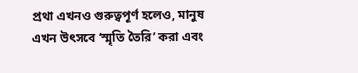প্রথা এখনও গুরুত্বপূর্ণ হলেও, মানুষ এখন উৎসবে ‘স্মৃতি তৈরি’ করা এবং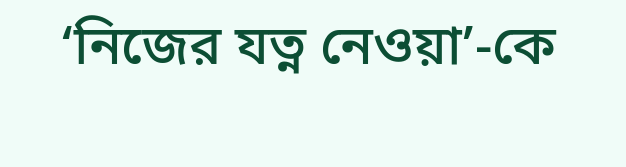‘নিজের যত্ন নেওয়া’-কে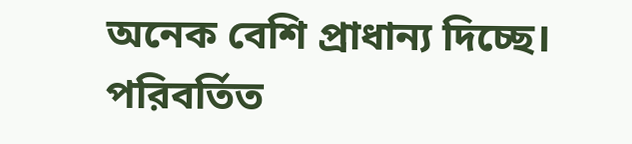অনেক বেশি প্রাধান্য দিচ্ছে। পরিবর্তিত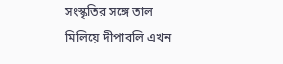সংস্কৃতির সঙ্গে তাল মিলিয়ে দীপাবলি এখন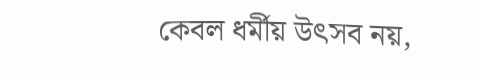কেবল ধর্মীয় উৎসব নয়,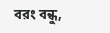বরং বন্ধু,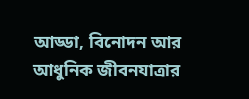আড্ডা, বিনোদন আর আধুনিক জীবনযাত্রার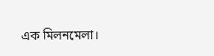এক মিলনমেলা।